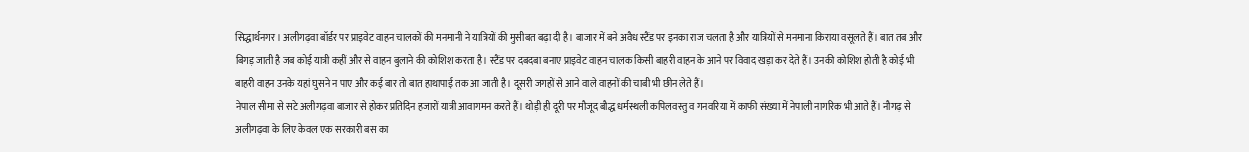सिद्धार्थनगर। अलीगढ़वा बॉर्डर पर प्राइवेट वाहन चालकों की मनमानी ने यात्रियों की मुसीबत बढ़ा दी है। बाजार में बने अवैध स्टैंड पर इनका राज चलता है और यात्रियों से मनमाना किराया वसूलते हैं। बात तब और बिगड़ जाती है जब कोई यात्री कहीं और से वाहन बुलाने की कोशिश करता है। स्टैंड पर दबदबा बनाए प्राइवेट वाहन चालक किसी बाहरी वाहन के आने पर विवाद खड़ा कर देते हैं। उनकी कोशिश होती है कोई भी बाहरी वाहन उनके यहां घुसने न पाए और कई बार तो बात हाथापाई तक आ जाती है। दूसरी जगहों से आने वाले वाहनों की चाबी भी छीन लेते हैं।
नेपाल सीमा से सटे अलीगढ़वा बाजार से होकर प्रतिदिन हजारों यात्री आवागमन करते हैं। थोड़ी ही दूरी पर मौजूद बौद्ध धर्मस्थली कपिलवस्तु व गनवरिया में काफी संख्या में नेपाली नागरिक भी आते हैं। नौगढ़ से अलीगढ़वा के लिए केवल एक सरकारी बस का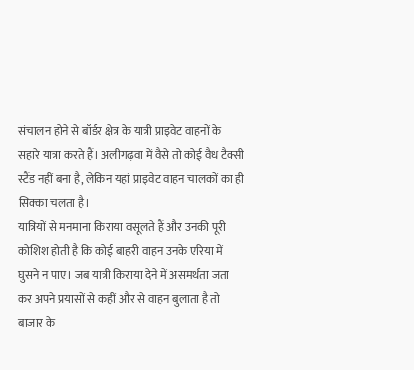संचालन होने से बॉर्डर क्षेत्र के यात्री प्राइवेट वाहनों के सहारे यात्रा करते हैं। अलीगढ़वा में वैसे तो कोई वैध टैक्सी स्टैंड नहीं बना है, लेकिन यहां प्राइवेट वाहन चालकों का ही सिक्का चलता है।
यात्रियों से मनमाना किराया वसूलते हैं और उनकी पूरी कोशिश होती है कि कोई बाहरी वाहन उनके एरिया में घुसने न पाए। जब यात्री किराया देने में असमर्थता जता कर अपने प्रयासों से कहीं और से वाहन बुलाता है तो बाजार के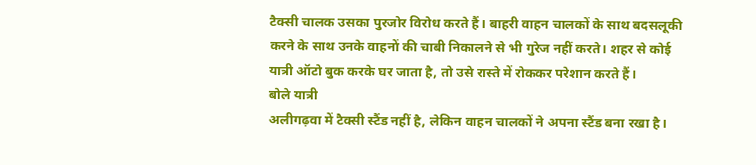टैक्सी चालक उसका पुरजोर विरोध करते हैं। बाहरी वाहन चालकों के साथ बदसलूकी करने के साथ उनके वाहनों की चाबी निकालने से भी गुरेज नहीं करते। शहर से कोई यात्री ऑटो बुक करके घर जाता है, तो उसे रास्ते में रोककर परेशान करते हैं।
बोले यात्री
अलीगढ़वा में टैक्सी स्टैंड नहीं है, लेकिन वाहन चालकों ने अपना स्टैंड बना रखा है।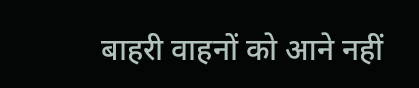बाहरी वाहनों को आने नहीं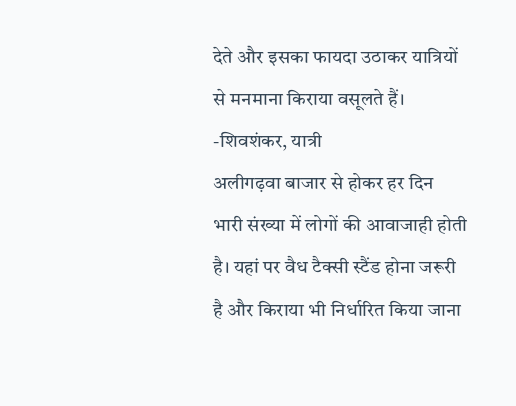देते और इसका फायदा उठाकर यात्रियों से मनमाना किराया वसूलते हैं।
-शिवशंकर, यात्री
अलीगढ़वा बाजार से होकर हर दिन भारी संख्या में लोगों की आवाजाही होती है। यहां पर वैध टैक्सी स्टैंड होना जरूरी है और किराया भी निर्धारित किया जाना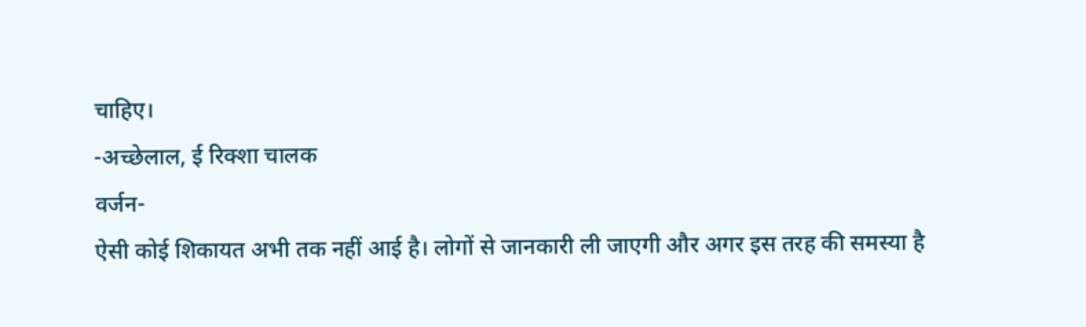चाहिए।
-अच्छेलाल, ई रिक्शा चालक
वर्जन-
ऐसी कोई शिकायत अभी तक नहीं आई है। लोगों से जानकारी ली जाएगी और अगर इस तरह की समस्या है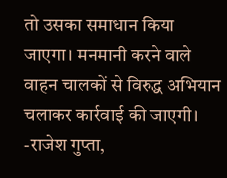तो उसका समाधान किया जाएगा। मनमानी करने वाले वाहन चालकों से विरुद्ध अभियान चलाकर कार्रवाई की जाएगी।
-राजेश गुप्ता,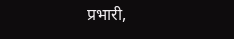प्रभारी,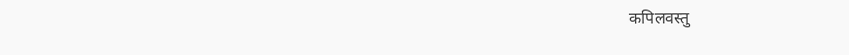कपिलवस्तु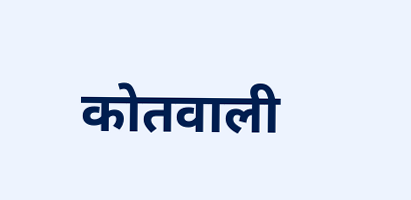कोतवाली